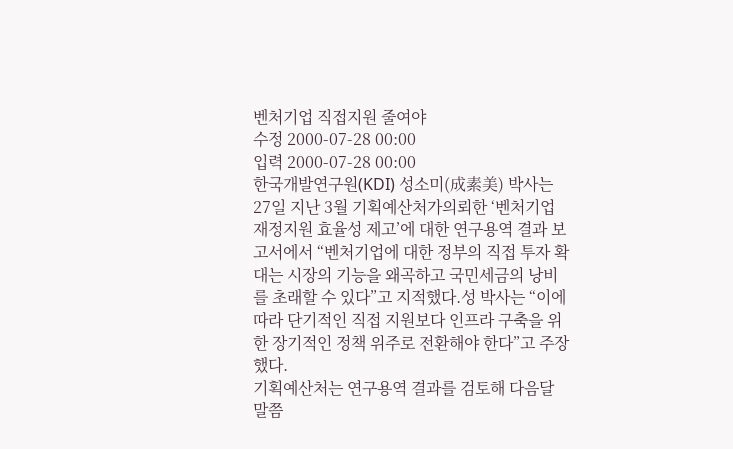벤처기업 직접지원 줄여야
수정 2000-07-28 00:00
입력 2000-07-28 00:00
한국개발연구원(KDI) 성소미(成素美) 박사는 27일 지난 3월 기획예산처가의뢰한 ‘벤처기업 재정지원 효율성 제고’에 대한 연구용역 결과 보고서에서 “벤처기업에 대한 정부의 직접 투자 확대는 시장의 기능을 왜곡하고 국민세금의 낭비를 초래할 수 있다”고 지적했다.성 박사는 “이에 따라 단기적인 직접 지원보다 인프라 구축을 위한 장기적인 정책 위주로 전환해야 한다”고 주장했다.
기획예산처는 연구용역 결과를 검토해 다음달 말쯤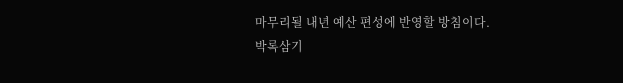마무리될 내년 예산 편성에 반영할 방침이다.
박록삼기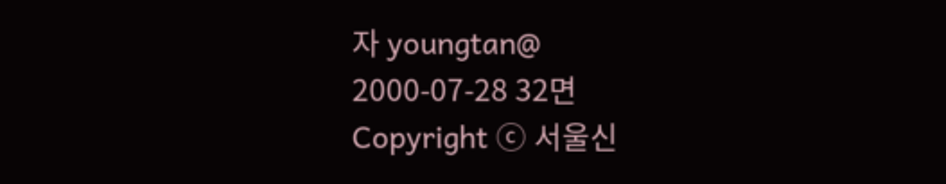자 youngtan@
2000-07-28 32면
Copyright ⓒ 서울신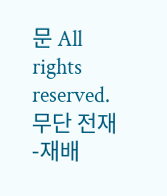문 All rights reserved. 무단 전재-재배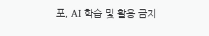포, AI 학습 및 활용 금지